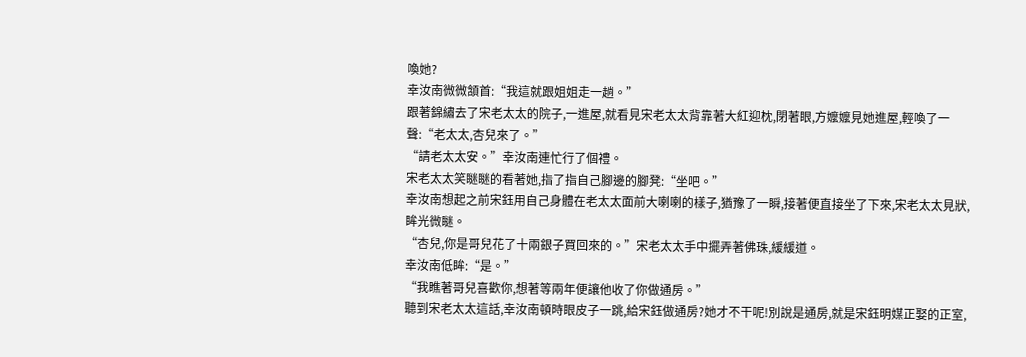喚她?
幸汝南微微頷首:“我這就跟姐姐走一趟。”
跟著錦繡去了宋老太太的院子,一進屋,就看見宋老太太背靠著大紅迎枕,閉著眼,方嬤嬤見她進屋,輕喚了一聲:“老太太,杏兒來了。”
“請老太太安。”幸汝南連忙行了個禮。
宋老太太笑瞇瞇的看著她,指了指自己腳邊的腳凳:“坐吧。”
幸汝南想起之前宋鈺用自己身體在老太太面前大喇喇的樣子,猶豫了一瞬,接著便直接坐了下來,宋老太太見狀,眸光微瞇。
“杏兒,你是哥兒花了十兩銀子買回來的。”宋老太太手中擺弄著佛珠,緩緩道。
幸汝南低眸:“是。”
“我瞧著哥兒喜歡你,想著等兩年便讓他收了你做通房。”
聽到宋老太太這話,幸汝南頓時眼皮子一跳,給宋鈺做通房?她才不干呢!別說是通房,就是宋鈺明媒正娶的正室,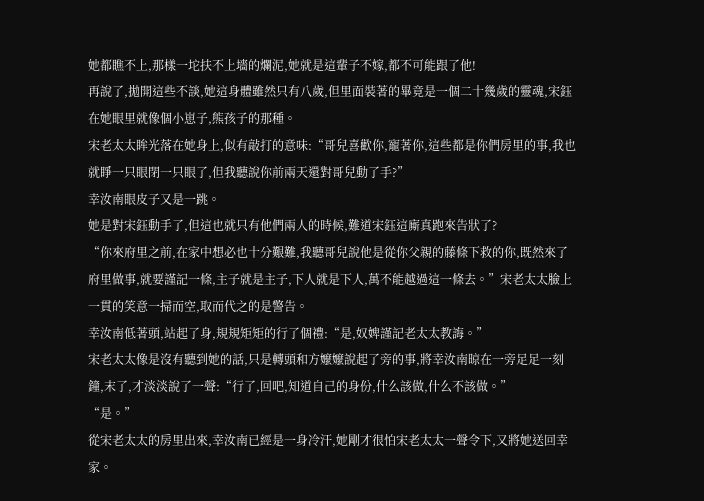她都瞧不上,那樣一坨扶不上墻的爛泥,她就是這輩子不嫁,都不可能跟了他!
再說了,拋開這些不談,她這身體雖然只有八歲,但里面裝著的畢竟是一個二十幾歲的靈魂,宋鈺在她眼里就像個小崽子,熊孩子的那種。
宋老太太眸光落在她身上,似有敲打的意味:“哥兒喜歡你,寵著你,這些都是你們房里的事,我也就睜一只眼閉一只眼了,但我聽說你前兩天還對哥兒動了手?”
幸汝南眼皮子又是一跳。
她是對宋鈺動手了,但這也就只有他們兩人的時候,難道宋鈺這廝真跑來告狀了?
“你來府里之前,在家中想必也十分艱難,我聽哥兒說他是從你父親的藤條下救的你,既然來了府里做事,就要謹記一條,主子就是主子,下人就是下人,萬不能越過這一條去。”宋老太太臉上一貫的笑意一掃而空,取而代之的是警告。
幸汝南低著頭,站起了身,規規矩矩的行了個禮:“是,奴婢謹記老太太教誨。”
宋老太太像是沒有聽到她的話,只是轉頭和方嬤嬤說起了旁的事,將幸汝南晾在一旁足足一刻鐘,末了,才淡淡說了一聲:“行了,回吧,知道自己的身份,什么該做,什么不該做。”
“是。”
從宋老太太的房里出來,幸汝南已經是一身冷汗,她剛才很怕宋老太太一聲令下,又將她送回幸家。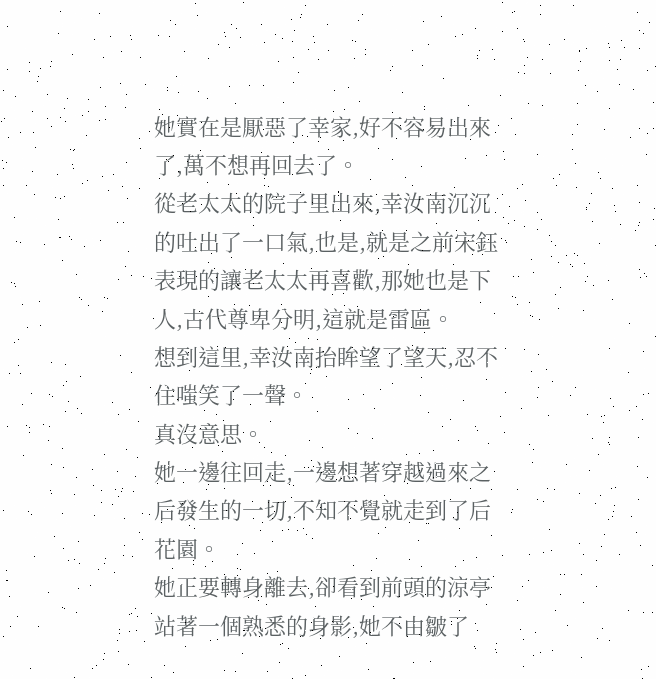她實在是厭惡了幸家,好不容易出來了,萬不想再回去了。
從老太太的院子里出來,幸汝南沉沉的吐出了一口氣,也是,就是之前宋鈺表現的讓老太太再喜歡,那她也是下人,古代尊卑分明,這就是雷區。
想到這里,幸汝南抬眸望了望天,忍不住嗤笑了一聲。
真沒意思。
她一邊往回走,一邊想著穿越過來之后發生的一切,不知不覺就走到了后花園。
她正要轉身離去,卻看到前頭的涼亭站著一個熟悉的身影,她不由皺了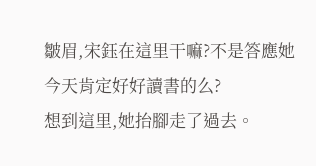皺眉,宋鈺在這里干嘛?不是答應她今天肯定好好讀書的么?
想到這里,她抬腳走了過去。